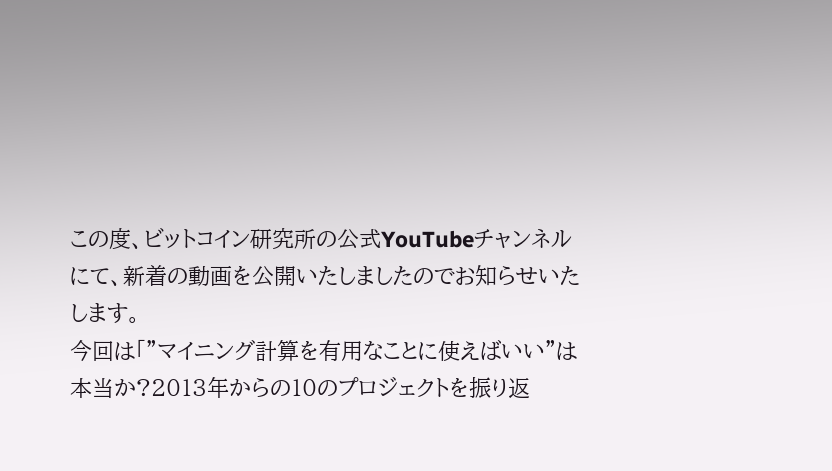この度、ビットコイン研究所の公式YouTubeチャンネルにて、新着の動画を公開いたしましたのでお知らせいたします。
今回は「"マイニング計算を有用なことに使えばいい"は本当か?2013年からの10のプロジェクトを振り返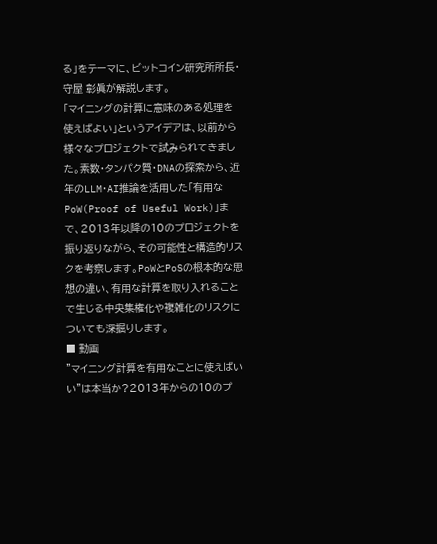る」をテーマに、ビットコイン研究所所長・守屋 彰眞が解説します。
「マイニングの計算に意味のある処理を使えばよい」というアイデアは、以前から様々なプロジェクトで試みられてきました。素数・タンパク質・DNAの探索から、近年のLLM・AI推論を活用した「有用なPoW(Proof of Useful Work)」まで、2013年以降の10のプロジェクトを振り返りながら、その可能性と構造的リスクを考察します。PoWとPoSの根本的な思想の違い、有用な計算を取り入れることで生じる中央集権化や複雑化のリスクについても深掘りします。
■ 動画
"マイニング計算を有用なことに使えばいい"は本当か?2013年からの10のプ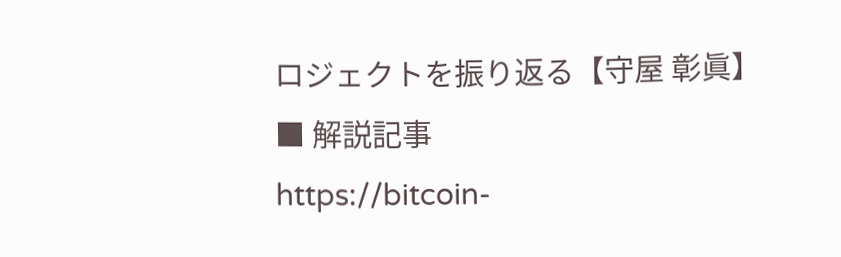ロジェクトを振り返る【守屋 彰眞】
■ 解説記事
https://bitcoin-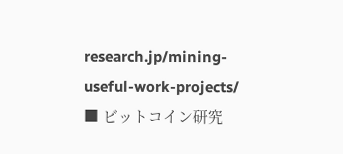research.jp/mining-useful-work-projects/
■ ビットコイン研究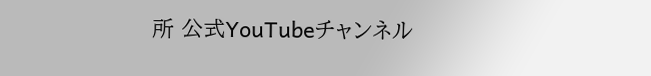所 公式YouTubeチャンネル